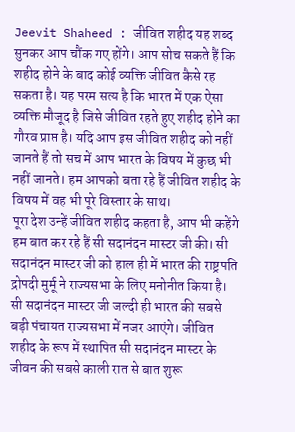Jeevit Shaheed : जीवित शहीद यह शब्द सुनकर आप चौंक गए होंगे। आप सोच सकते हैं कि शहीद होने के बाद कोई व्यक्ति जीवित कैसे रह सकता है। यह परम सत्य है कि भारत में एक ऐसा व्यक्ति मौजूद है जिसे जीवित रहते हुए शहीद होने का गौरव प्राप्त है। यदि आप इस जीवित शहीद को नहीं जानते हैं तो सच में आप भारत के विषय में कुछ भी नहीं जानते। हम आपको बता रहे हैं जीवित शहीद के विषय में वह भी पूरे विस्तार के साथ।
पूरा देश उन्हें जीवित शहीद कहता है, आप भी कहेंगे
हम बात कर रहे हैं सी सदानंदन मास्टर जी की। सी सदानंदन मास्टर जी को हाल ही में भारत की राष्ट्रपति द्रोपदी मुर्मू ने राज्यसभा के लिए मनोनीत किया है। सी सदानंदन मास्टर जी जल्दी ही भारत की सबसे बड़ी पंचायत राज्यसभा में नजर आएंगे। जीवित शहीद के रूप में स्थापित सी सदानंदन मास्टर के जीवन की सबसे काली रात से बात शुरू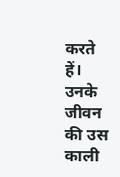करते हें। उनके जीवन की उस काली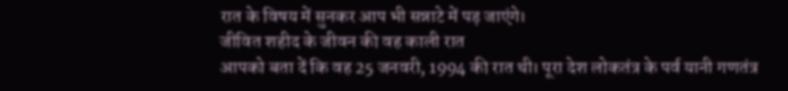रात के विषय में सुनकर आप भी सन्नाटे में पड़ जाएंगे।
जीवित शहीद के जीवन की वह काली रात
आपको बता दें कि वह 25 जनवरी, 1994 की रात थी। पूरा देश लोकतंत्र के पर्व यानी गणतंत्र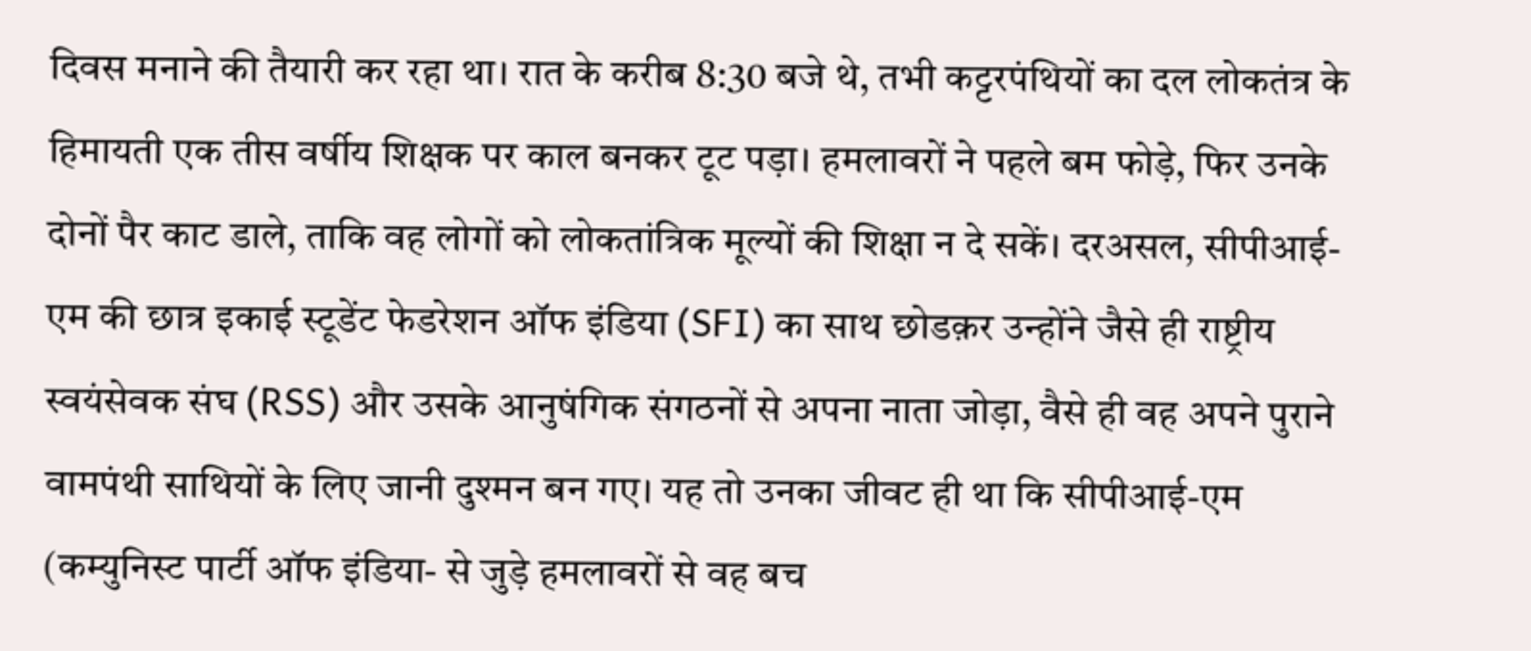दिवस मनाने की तैयारी कर रहा था। रात के करीब 8:30 बजे थे, तभी कट्टरपंथियों का दल लोकतंत्र के हिमायती एक तीस वर्षीय शिक्षक पर काल बनकर टूट पड़ा। हमलावरों ने पहले बम फोड़े, फिर उनके दोनों पैर काट डाले, ताकि वह लोगों को लोकतांत्रिक मूल्यों की शिक्षा न दे सकें। दरअसल, सीपीआई-एम की छात्र इकाई स्टूडेंट फेडरेशन ऑफ इंडिया (SFI) का साथ छोडक़र उन्होंने जैसे ही राष्ट्रीय स्वयंसेवक संघ (RSS) और उसके आनुषंगिक संगठनों से अपना नाता जोड़ा, वैसे ही वह अपने पुराने वामपंथी साथियों के लिए जानी दुश्मन बन गए। यह तो उनका जीवट ही था कि सीपीआई-एम (कम्युनिस्ट पार्टी ऑफ इंडिया- से जुड़े हमलावरों से वह बच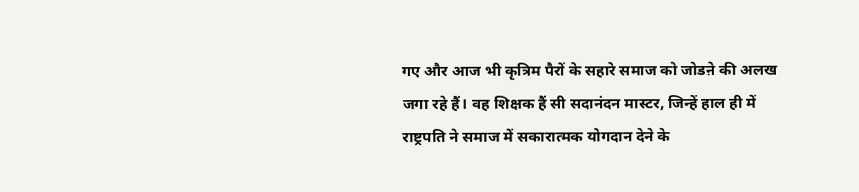गए और आज भी कृत्रिम पैरों के सहारे समाज को जोडऩे की अलख जगा रहे हैं। वह शिक्षक हैं सी सदानंदन मास्टर, जिन्हें हाल ही में राष्ट्रपति ने समाज में सकारात्मक योगदान देने के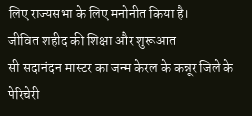लिए राज्यसभा के लिए मनोनीत किया है।
जीवित शहीद की शिक्षा और शुरूआत
सी सदानंदन मास्टर का जन्म केरल के कन्नूर जिले के पेरिचेरी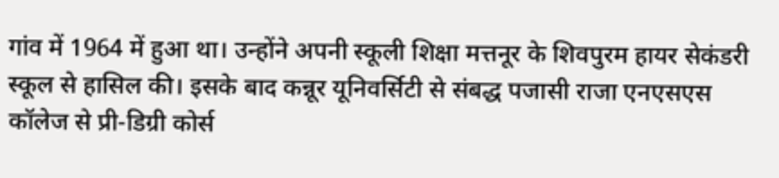गांव में 1964 में हुआ था। उन्होंने अपनी स्कूली शिक्षा मत्तनूर के शिवपुरम हायर सेकंडरी स्कूल से हासिल की। इसके बाद कन्नूर यूनिवर्सिटी से संबद्ध पजासी राजा एनएसएस कॉलेज से प्री-डिग्री कोर्स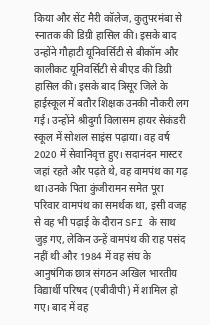किया और सेंट मैरी कॉलेज, कुतुपरमंबा से स्नातक की डिग्री हासिल की। इसके बाद उन्होंने गौहाटी यूनिवर्सिटी से बीकॉम और कालीकट यूनिवर्सिटी से बीएड की डिग्री हासिल की। इसके बाद त्रिसूर जिले के हाईस्कूल में बतौर शिक्षक उनकी नौकरी लग गई। उन्होंने श्रीदुर्गा विलासम हायर सेकंडरी स्कूल में सोशल साइंस पढ़ाया। वह वर्ष 2020 में सेवानिवृत्त हुए। सदानंदन मास्टर जहां रहते और पढ़ते थे, वह वामपंथ का गढ़ था।उनके पिता कुंजीरामन समेत पूरा परिवार वामपंथ का समर्थक था, इसी वजह से वह भी पढ़ाई के दौरान SFI के साथ जुड़ गए, लेकिन उन्हें वामपंथ की राह पसंद नहीं थी और 1984 में वह संघ के आनुषंगिक छात्र संगठन अखिल भारतीय विद्यार्थी परिषद (एबीवीपी) में शामिल हो गए। बाद में वह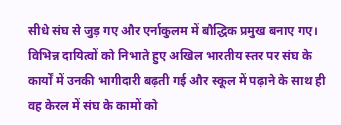सीधे संघ से जुड़ गए और एर्नाकुलम में बौद्धिक प्रमुख बनाए गए। विभिन्न दायित्वों को निभाते हुए अखिल भारतीय स्तर पर संघ के कार्यों में उनकी भागीदारी बढ़ती गई और स्कूल में पढ़ाने के साथ ही वह केरल में संघ के कामों को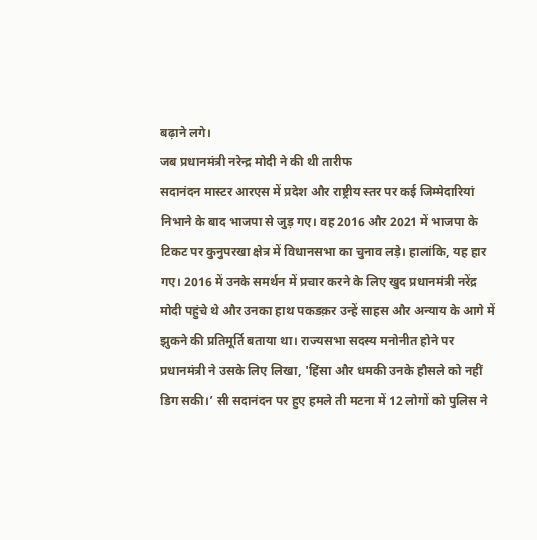बढ़ाने लगे।
जब प्रधानमंत्री नरेन्द्र मोदी ने की थी तारीफ
सदानंदन मास्टर आरएस में प्रदेश और राष्ट्रीय स्तर पर कई जिम्मेदारियां निभाने के बाद भाजपा से जुड़ गए। वह 2016 और 2021 में भाजपा के टिकट पर कुनुपरखा क्षेत्र में विधानसभा का चुनाव लड़े। हालांकि, यह हार गए। 2016 में उनके समर्थन में प्रचार करने के लिए खुद प्रधानमंत्री नरेंद्र मोदी पहुंचे थे और उनका हाथ पकडक़र उन्हें साहस और अन्याय के आगे में झुकने की प्रतिमूर्ति बताया था। राज्यसभा सदस्य मनोनीत होने पर प्रधानमंत्री ने उसके लिए लिखा, 'हिंसा और धमकी उनके हौसले को नहीं डिग सकी।’ सी सदानंदन पर हुए हमले ती मटना में 12 लोगों को पुलिस ने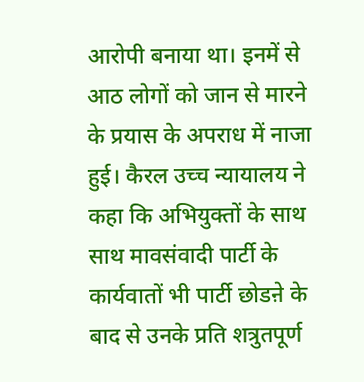आरोपी बनाया था। इनमें से आठ लोगों को जान से मारने के प्रयास के अपराध में नाजा हुई। कैरल उच्च न्यायालय ने कहा कि अभियुक्तों के साथ साथ मावसंवादी पार्टी के कार्यवातों भी पार्टी छोडऩे के बाद से उनके प्रति शत्रुतपूर्ण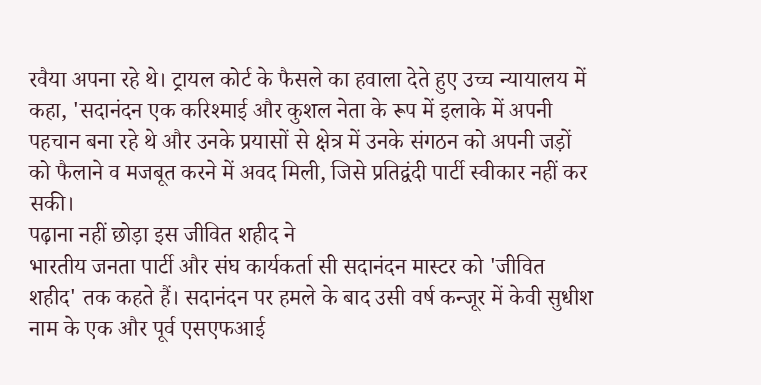रवैया अपना रहे थे। ट्रायल कोर्ट के फैसले का हवाला देते हुए उच्च न्यायालय में कहा, 'सदानंदन एक करिश्माई और कुशल नेता के रूप में इलाके में अपनी पहचान बना रहे थे और उनके प्रयासों से क्षेत्र में उनके संगठन को अपनी जड़ों को फैलाने व मजबूत करने में अवद मिली, जिसे प्रतिद्वंदी पार्टी स्वीकार नहीं कर सकी।
पढ़ाना नहीं छोड़ा इस जीवित शहीद ने
भारतीय जनता पार्टी और संघ कार्यकर्ता सी सदानंदन मास्टर को 'जीवित शहीद' तक कहते हैं। सदानंदन पर हमले के बाद उसी वर्ष कन्जूर में केवी सुधीश नाम के एक और पूर्व एसएफआई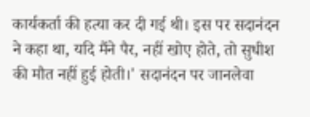कार्यकर्ता की हत्या कर दी गई थी। इस पर सदानंदन ने कहा था, यदि मैंने पैर, नहीं खोए होते, तो सुधीश की मौत नहीं हुई होती।' सदानंदन पर जानलेवा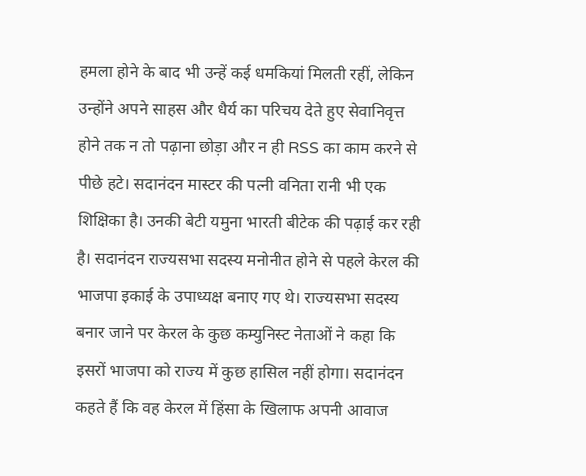हमला होने के बाद भी उन्हें कई धमकियां मिलती रहीं, लेकिन उन्होंने अपने साहस और धैर्य का परिचय देते हुए सेवानिवृत्त होने तक न तो पढ़ाना छोड़ा और न ही RSS का काम करने से पीछे हटे। सदानंदन मास्टर की पत्नी वनिता रानी भी एक शिक्षिका है। उनकी बेटी यमुना भारती बीटेक की पढ़ाई कर रही है। सदानंदन राज्यसभा सदस्य मनोनीत होने से पहले केरल की भाजपा इकाई के उपाध्यक्ष बनाए गए थे। राज्यसभा सदस्य बनार जाने पर केरल के कुछ कम्युनिस्ट नेताओं ने कहा कि इसरों भाजपा को राज्य में कुछ हासिल नहीं होगा। सदानंदन कहते हैं कि वह केरल में हिंसा के खिलाफ अपनी आवाज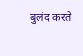बुलंद करते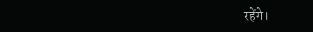रहेंगे।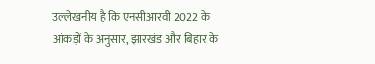उल्लेखनीय है कि एनसीआरवी 2022 के आंकड़ों के अनुसार, झारखंड और बिहार के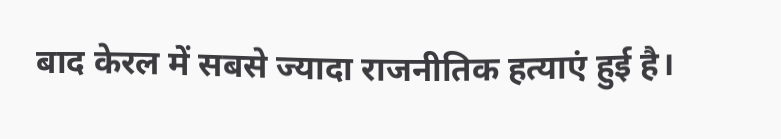बाद केरल में सबसे ज्यादा राजनीतिक हत्याएं हुई है।